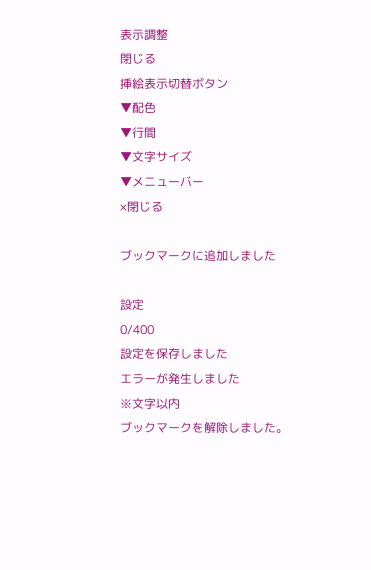表示調整
閉じる
挿絵表示切替ボタン
▼配色
▼行間
▼文字サイズ
▼メニューバー
×閉じる

ブックマークに追加しました

設定
0/400
設定を保存しました
エラーが発生しました
※文字以内
ブックマークを解除しました。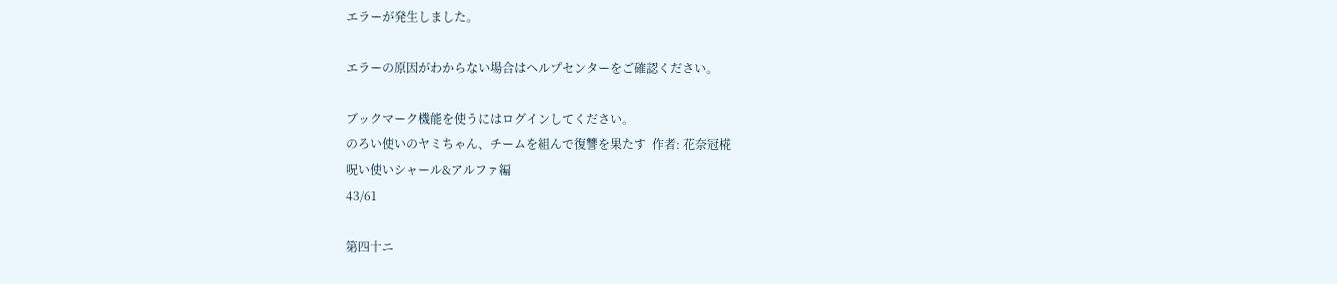エラーが発生しました。

エラーの原因がわからない場合はヘルプセンターをご確認ください。

ブックマーク機能を使うにはログインしてください。
のろい使いのヤミちゃん、チームを組んで復讐を果たす  作者: 花奈冠椛
呪い使いシャール&アルファ編
43/61

第四十ニ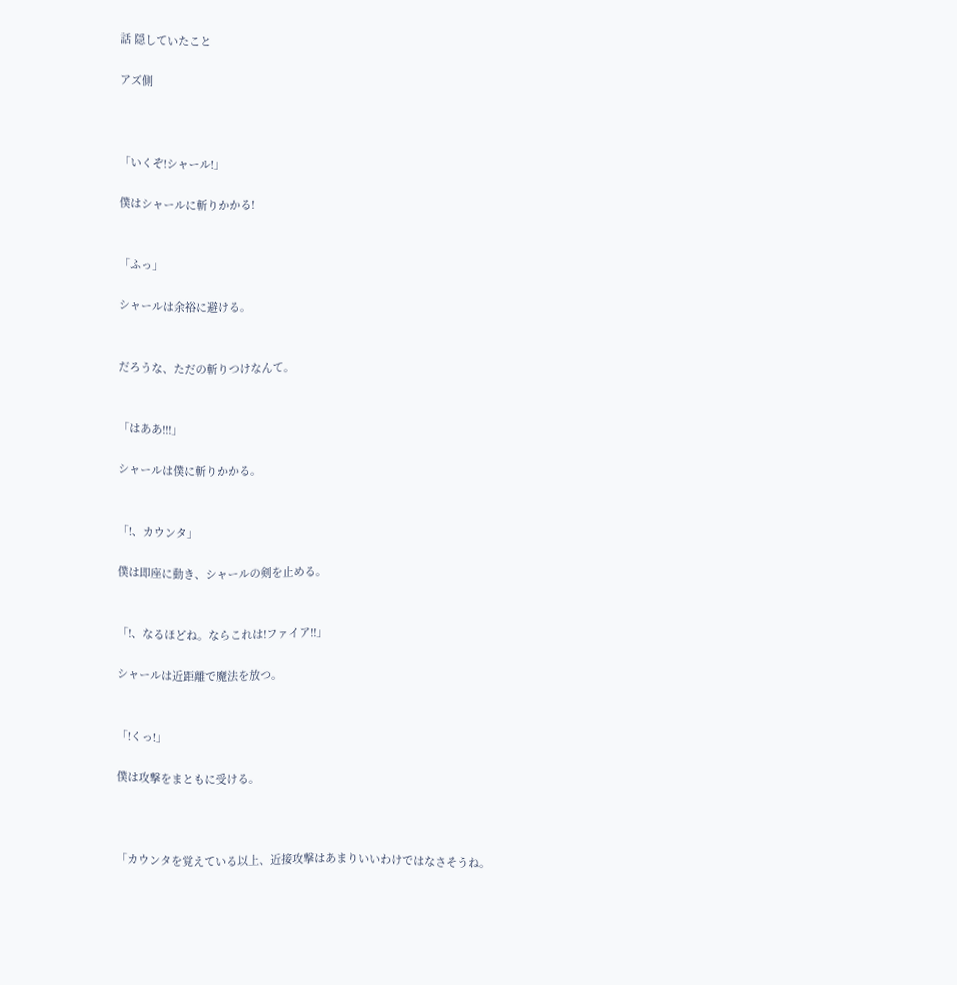話 隠していたこと

アズ側



「いくぞ!シャール!」

僕はシャールに斬りかかる!


「ふっ」

シャールは余裕に避ける。


だろうな、ただの斬りつけなんて。


「はああ!!!」

シャールは僕に斬りかかる。


「!、カウンタ」

僕は即座に動き、シャールの剣を止める。


「!、なるほどね。ならこれは!ファイア!!」

シャールは近距離で魔法を放つ。


「!くっ!」

僕は攻撃をまともに受ける。



「カウンタを覚えている以上、近接攻撃はあまりいいわけではなさそうね。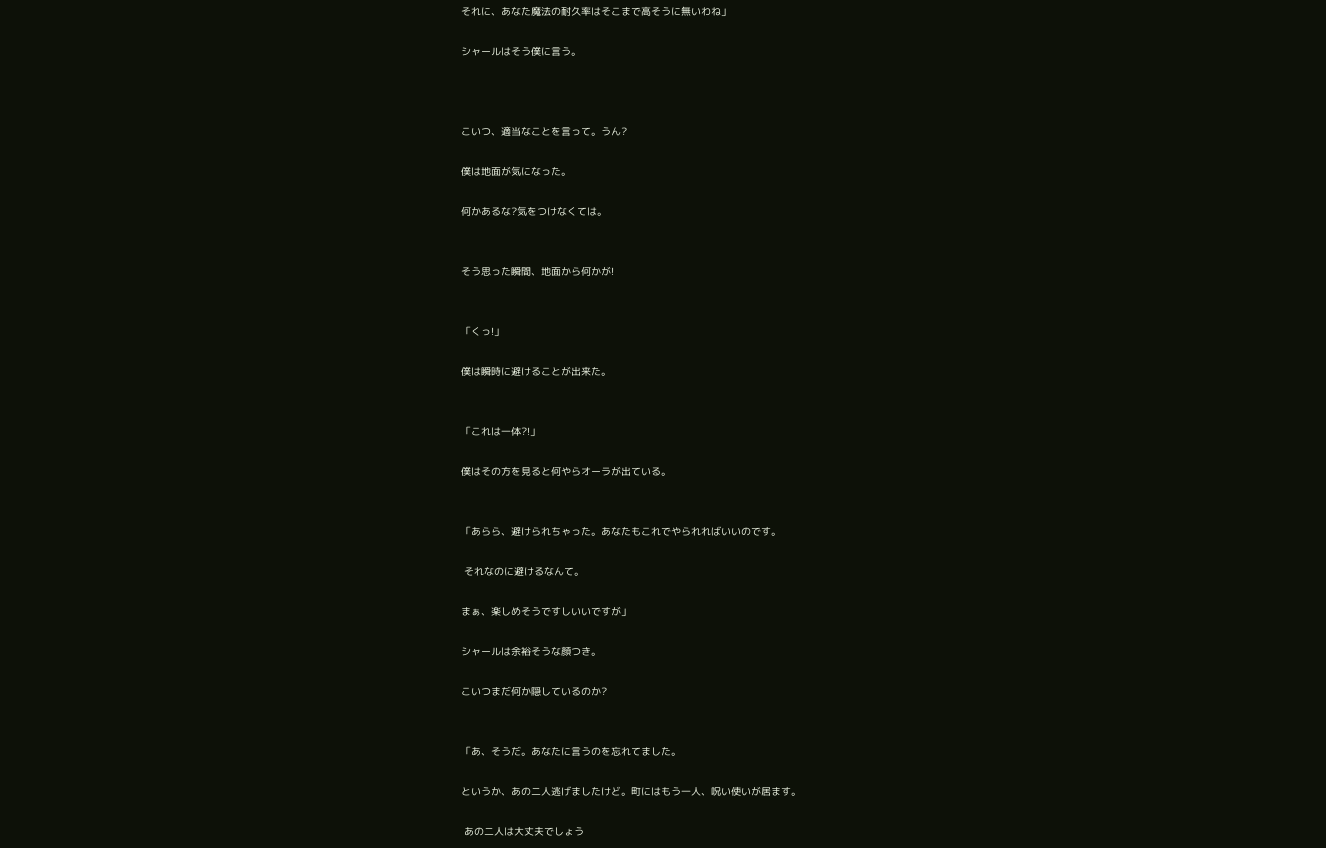それに、あなた魔法の耐久率はそこまで高そうに無いわね」

シャールはそう僕に言う。



こいつ、適当なことを言って。うん?

僕は地面が気になった。

何かあるな?気をつけなくては。


そう思った瞬間、地面から何かが!


「くっ!」

僕は瞬時に避けることが出来た。


「これは一体?!」

僕はその方を見ると何やらオーラが出ている。


「あらら、避けられちゃった。あなたもこれでやられればいいのです。

 それなのに避けるなんて。

まぁ、楽しめそうですしいいですが」

シャールは余裕そうな顔つき。

こいつまだ何か隠しているのか?


「あ、そうだ。あなたに言うのを忘れてました。

というか、あの二人逃げましたけど。町にはもう一人、呪い使いが居ます。

 あの二人は大丈夫でしょう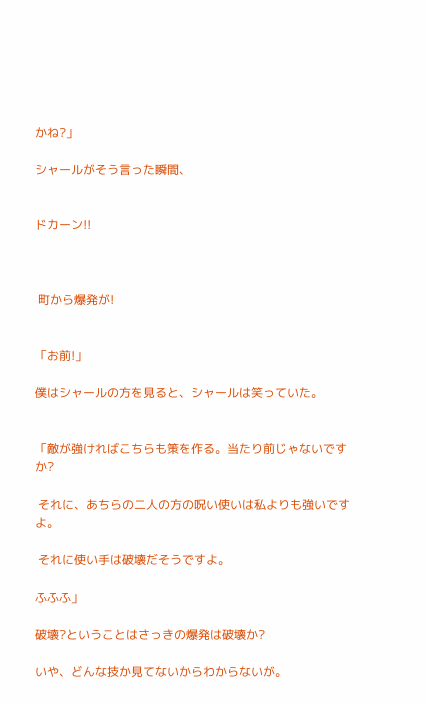かね?」

シャールがそう言った瞬間、


ドカーン!!



 町から爆発が!


「お前!」

僕はシャールの方を見ると、シャールは笑っていた。


「敵が強ければこちらも策を作る。当たり前じゃないですか?

 それに、あちらの二人の方の呪い使いは私よりも強いですよ。

 それに使い手は破壊だそうですよ。

ふふふ」

破壊?ということはさっきの爆発は破壊か?

いや、どんな技か見てないからわからないが。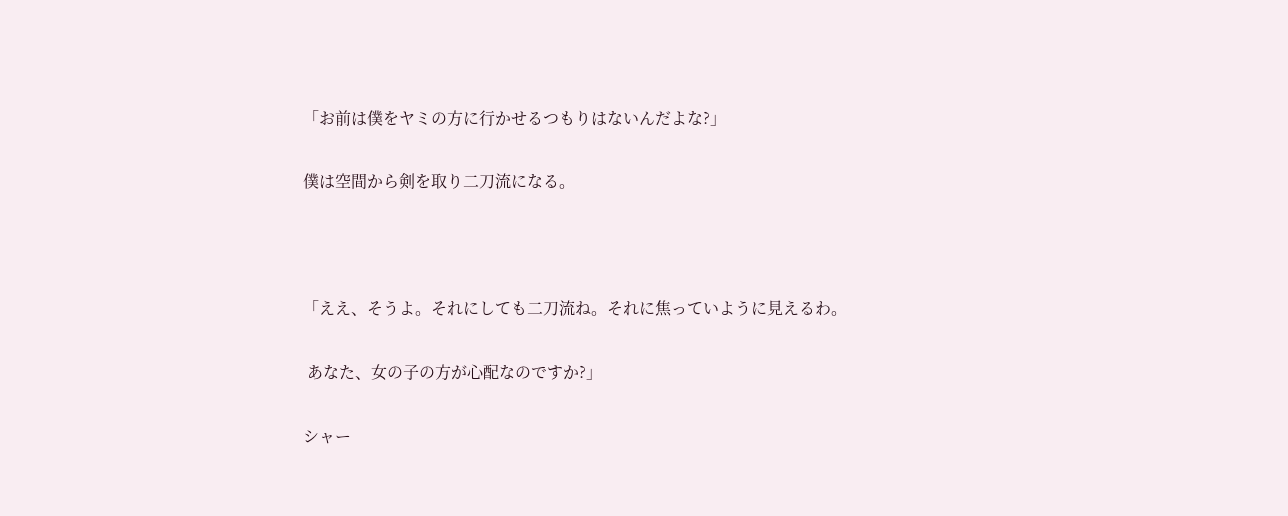「お前は僕をヤミの方に行かせるつもりはないんだよな?」

僕は空間から剣を取り二刀流になる。



「ええ、そうよ。それにしても二刀流ね。それに焦っていように見えるわ。

 あなた、女の子の方が心配なのですか?」

シャー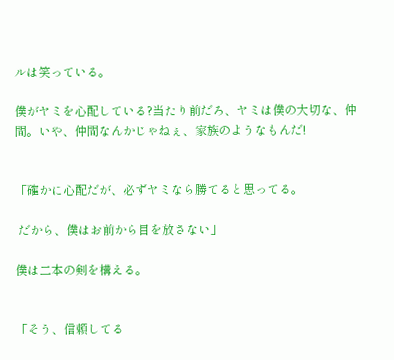ルは笑っている。

僕がヤミを心配している?当たり前だろ、ヤミは僕の大切な、仲間。いや、仲間なんかじゃねぇ、家族のようなもんだ!


「確かに心配だが、必ずヤミなら勝てると思ってる。

 だから、僕はお前から目を放さない」

僕は二本の剣を構える。


「そう、信頼してる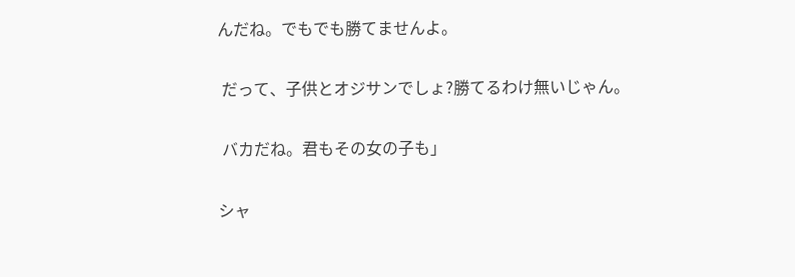んだね。でもでも勝てませんよ。

 だって、子供とオジサンでしょ?勝てるわけ無いじゃん。

 バカだね。君もその女の子も」

シャ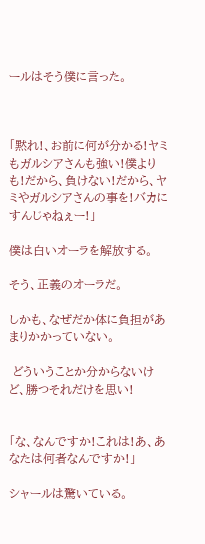ールはそう僕に言った。



「黙れ!、お前に何が分かる!ヤミもガルシアさんも強い!僕よりも!だから、負けない!だから、ヤミやガルシアさんの事を!バカにすんじゃねぇー!」

僕は白いオーラを解放する。

そう、正義のオーラだ。

しかも、なぜだか体に負担があまりかかっていない。

 どういうことか分からないけど、勝つそれだけを思い!


「な、なんですか!これは!あ、あなたは何者なんですか!」

シャールは驚いている。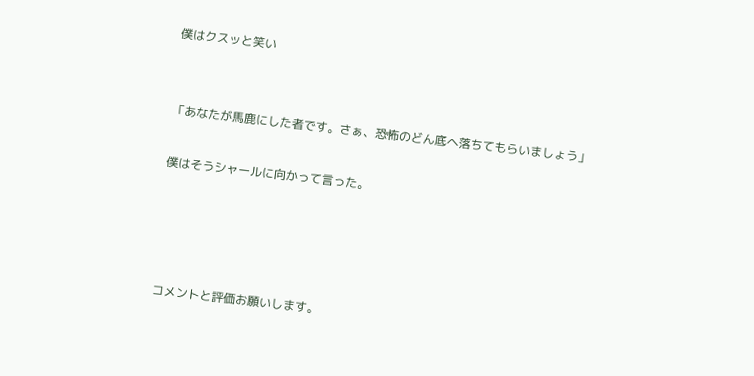僕はクスッと笑い


「あなたが馬鹿にした者です。さぁ、恐怖のどん底へ落ちてもらいましょう」

僕はそうシャールに向かって言った。




コメントと評価お願いします。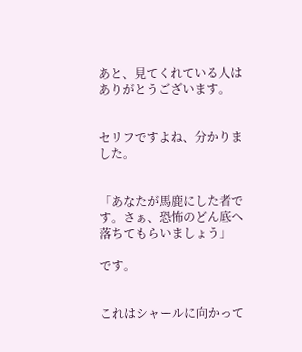あと、見てくれている人はありがとうございます。


セリフですよね、分かりました。


「あなたが馬鹿にした者です。さぁ、恐怖のどん底へ落ちてもらいましょう」

です。


これはシャールに向かって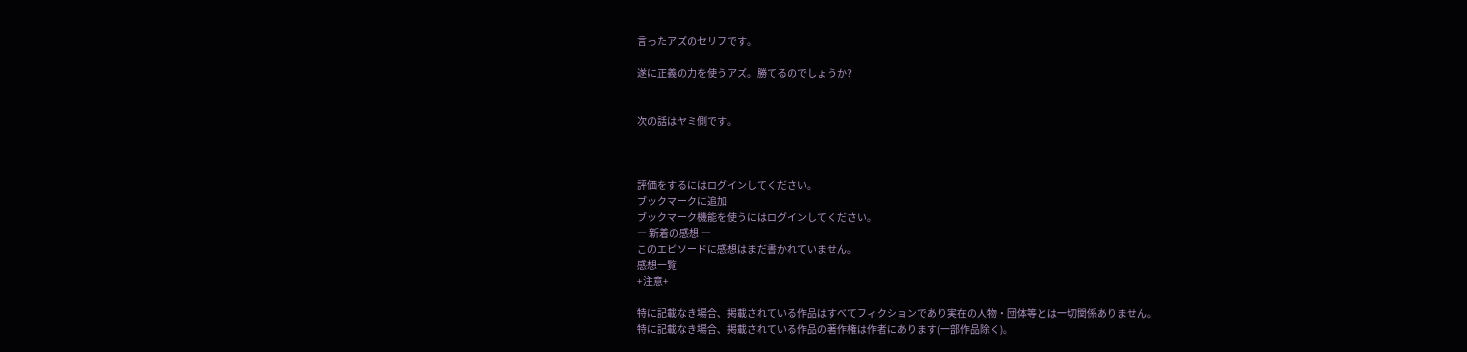言ったアズのセリフです。

遂に正義の力を使うアズ。勝てるのでしょうか?


次の話はヤミ側です。



評価をするにはログインしてください。
ブックマークに追加
ブックマーク機能を使うにはログインしてください。
― 新着の感想 ―
このエピソードに感想はまだ書かれていません。
感想一覧
+注意+

特に記載なき場合、掲載されている作品はすべてフィクションであり実在の人物・団体等とは一切関係ありません。
特に記載なき場合、掲載されている作品の著作権は作者にあります(一部作品除く)。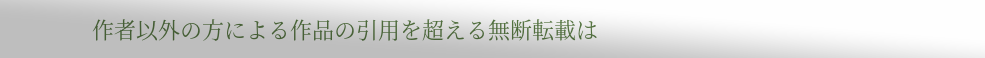作者以外の方による作品の引用を超える無断転載は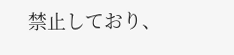禁止しており、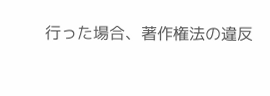行った場合、著作権法の違反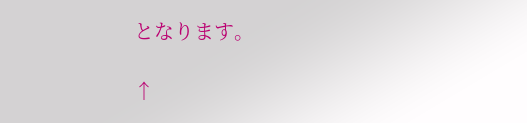となります。

↑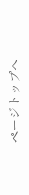ページトップへ